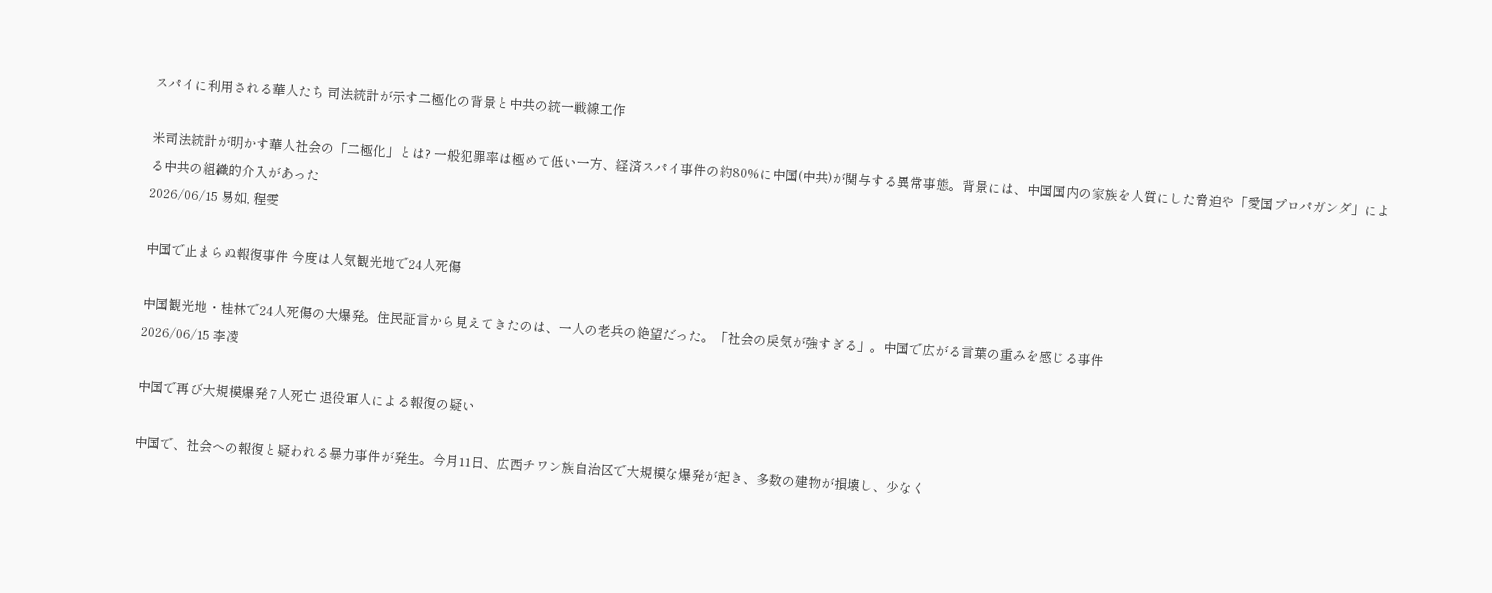スパイに利用される華人たち 司法統計が示す二極化の背景と中共の統一戦線工作

米司法統計が明かす華人社会の「二極化」とは? 一般犯罪率は極めて低い一方、経済スパイ事件の約80%に中国(中共)が関与する異常事態。背景には、中国国内の家族を人質にした脅迫や「愛国プロパガンダ」による中共の組織的介入があった
2026/06/15 易如, 程雯

中国で止まらぬ報復事件 今度は人気観光地で24人死傷

中国観光地・桂林で24人死傷の大爆発。住民証言から見えてきたのは、一人の老兵の絶望だった。「社会の戾気が強すぎる」。中国で広がる言葉の重みを感じる事件
2026/06/15 李凌

中国で再び大規模爆発 7人死亡 退役軍人による報復の疑い

中国で、社会への報復と疑われる暴力事件が発生。今月11日、広西チワン族自治区で大規模な爆発が起き、多数の建物が損壊し、少なく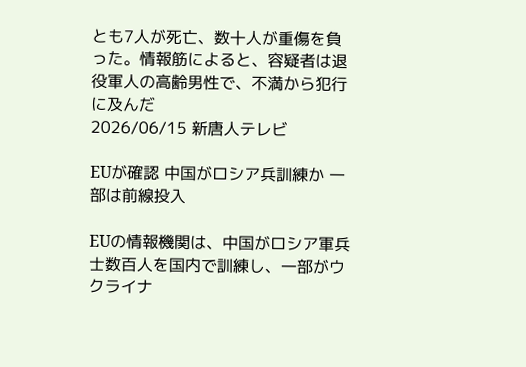とも7人が死亡、数十人が重傷を負った。情報筋によると、容疑者は退役軍人の高齢男性で、不満から犯行に及んだ
2026/06/15 新唐人テレビ

EUが確認 中国がロシア兵訓練か 一部は前線投入

EUの情報機関は、中国がロシア軍兵士数百人を国内で訓練し、一部がウクライナ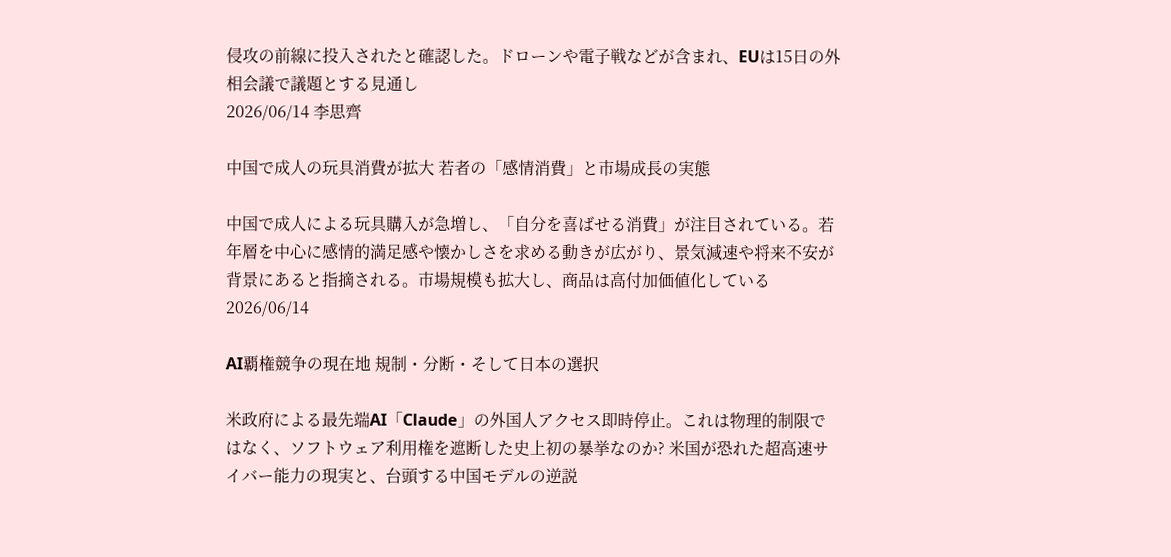侵攻の前線に投入されたと確認した。ドローンや電子戦などが含まれ、EUは15日の外相会議で議題とする見通し
2026/06/14 李思齊

中国で成人の玩具消費が拡大 若者の「感情消費」と市場成長の実態

中国で成人による玩具購入が急増し、「自分を喜ばせる消費」が注目されている。若年層を中心に感情的満足感や懐かしさを求める動きが広がり、景気減速や将来不安が背景にあると指摘される。市場規模も拡大し、商品は高付加価値化している
2026/06/14

AI覇権競争の現在地 規制・分断・そして日本の選択

米政府による最先端AI「Claude」の外国人アクセス即時停止。これは物理的制限ではなく、ソフトウェア利用権を遮断した史上初の暴挙なのか? 米国が恐れた超高速サイバー能力の現実と、台頭する中国モデルの逆説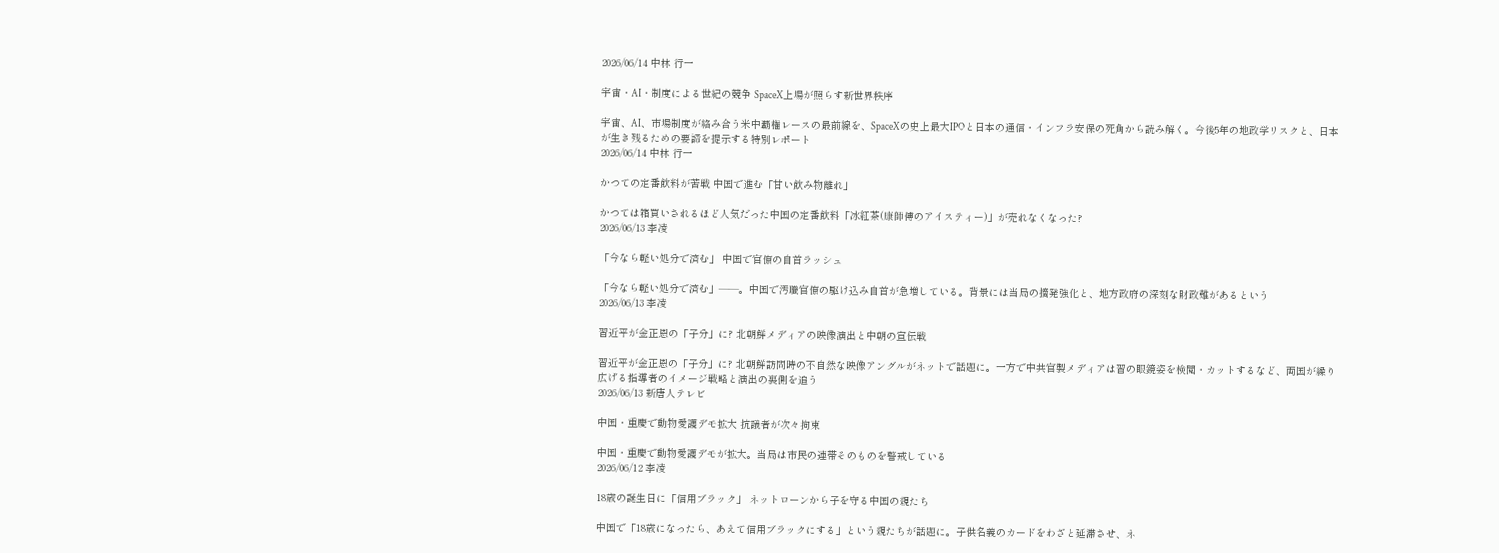2026/06/14 中林 行一

宇宙・AI・制度による世紀の競争 SpaceX上場が照らす新世界秩序

宇宙、AI、市場制度が絡み合う米中覇権レースの最前線を、SpaceXの史上最大IPOと日本の通信・インフラ安保の死角から読み解く。今後5年の地政学リスクと、日本が生き残るための要諦を提示する特別レポート
2026/06/14 中林 行一

かつての定番飲料が苦戦 中国で進む「甘い飲み物離れ」

かつては箱買いされるほど人気だった中国の定番飲料「冰紅茶(康師傅のアイスティー)」が売れなくなった?
2026/06/13 李凌

「今なら軽い処分で済む」 中国で官僚の自首ラッシュ

「今なら軽い処分で済む」――。中国で汚職官僚の駆け込み自首が急増している。背景には当局の摘発強化と、地方政府の深刻な財政難があるという
2026/06/13 李凌

習近平が金正恩の「子分」に? 北朝鮮メディアの映像演出と中朝の宣伝戦

習近平が金正恩の「子分」に? 北朝鮮訪問時の不自然な映像アングルがネットで話題に。一方で中共官製メディアは習の眼鏡姿を検閲・カットするなど、両国が繰り広げる指導者のイメージ戦略と演出の裏側を追う
2026/06/13 新唐人テレビ

中国・重慶で動物愛護デモ拡大 抗議者が次々拘束

中国・重慶で動物愛護デモが拡大。当局は市民の連帯そのものを警戒している
2026/06/12 李凌

18歳の誕生日に「信用ブラック」 ネットローンから子を守る中国の親たち

中国で「18歳になったら、あえて信用ブラックにする」という親たちが話題に。子供名義のカードをわざと延滞させ、ネ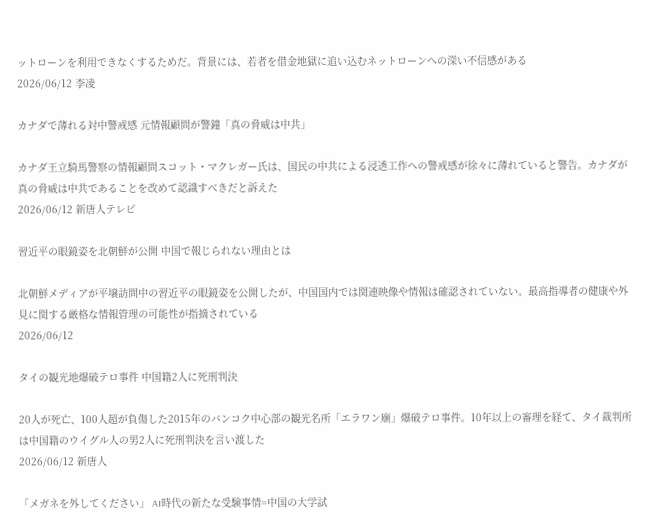ットローンを利用できなくするためだ。背景には、若者を借金地獄に追い込むネットローンへの深い不信感がある
2026/06/12 李凌

カナダで薄れる対中警戒感 元情報顧問が警鐘「真の脅威は中共」

カナダ王立騎馬警察の情報顧問スコット・マクレガー氏は、国民の中共による浸透工作への警戒感が徐々に薄れていると警告。カナダが真の脅威は中共であることを改めて認識すべきだと訴えた
2026/06/12 新唐人テレビ

習近平の眼鏡姿を北朝鮮が公開 中国で報じられない理由とは

北朝鮮メディアが平壌訪問中の習近平の眼鏡姿を公開したが、中国国内では関連映像や情報は確認されていない。最高指導者の健康や外見に関する厳格な情報管理の可能性が指摘されている
2026/06/12

タイの観光地爆破テロ事件 中国籍2人に死刑判決

20人が死亡、100人超が負傷した2015年のバンコク中心部の観光名所「エラワン廟」爆破テロ事件。10年以上の審理を経て、タイ裁判所は中国籍のウイグル人の男2人に死刑判決を言い渡した
2026/06/12 新唐人

「メガネを外してください」 AI時代の新たな受験事情=中国の大学試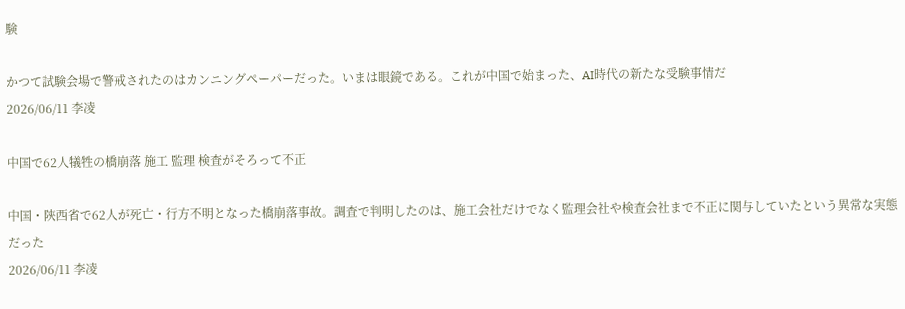験

かつて試験会場で警戒されたのはカンニングペーパーだった。いまは眼鏡である。これが中国で始まった、AI時代の新たな受験事情だ
2026/06/11 李凌

中国で62人犠牲の橋崩落 施工 監理 検査がそろって不正

中国・陝西省で62人が死亡・行方不明となった橋崩落事故。調査で判明したのは、施工会社だけでなく監理会社や検査会社まで不正に関与していたという異常な実態だった
2026/06/11 李凌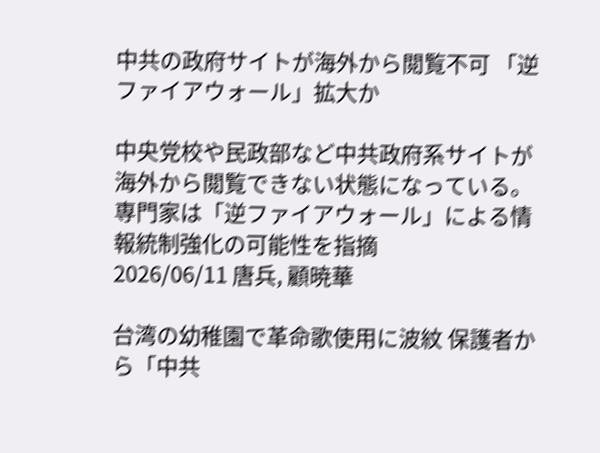中共の政府サイトが海外から閲覧不可 「逆ファイアウォール」拡大か

中央党校や民政部など中共政府系サイトが海外から閲覧できない状態になっている。専門家は「逆ファイアウォール」による情報統制強化の可能性を指摘
2026/06/11 唐兵, 顧暁華

台湾の幼稚園で革命歌使用に波紋 保護者から「中共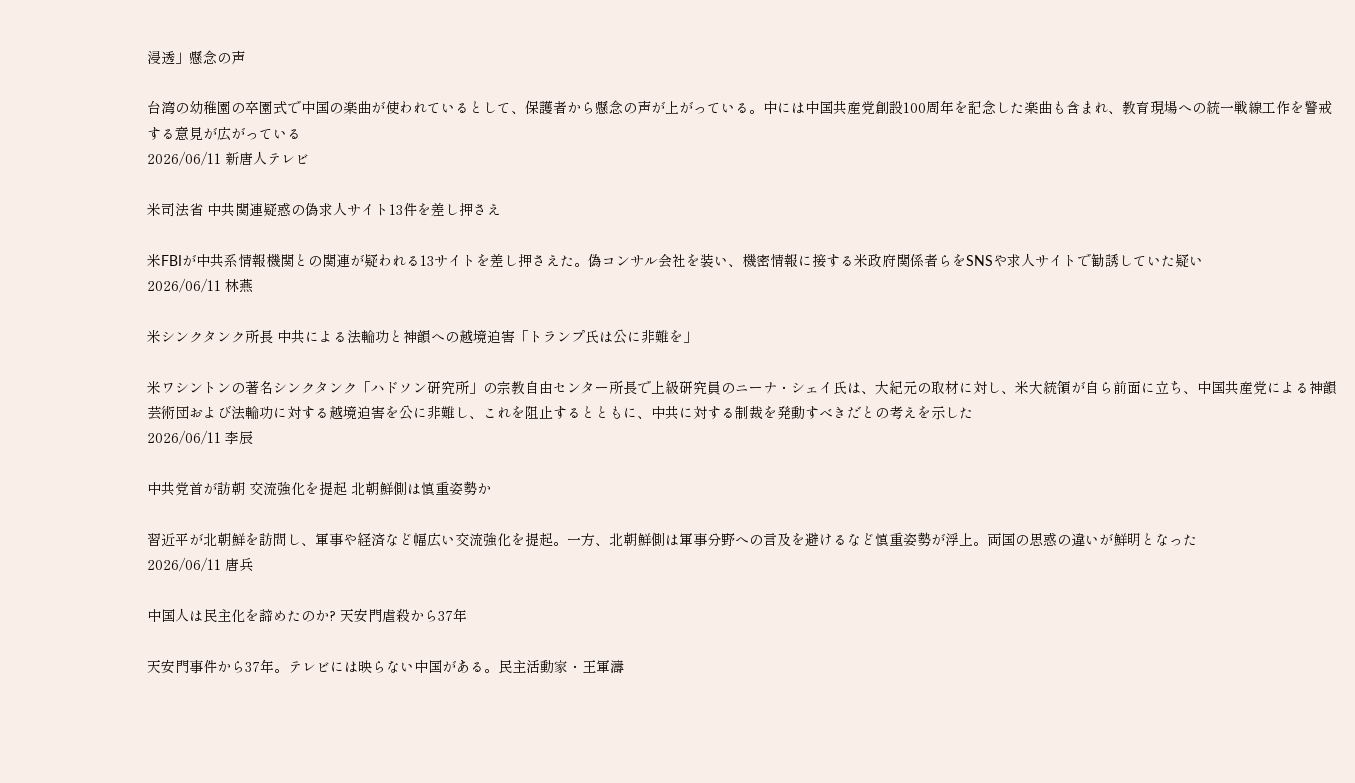浸透」懸念の声

台湾の幼稚園の卒園式で中国の楽曲が使われているとして、保護者から懸念の声が上がっている。中には中国共産党創設100周年を記念した楽曲も含まれ、教育現場への統一戦線工作を警戒する意見が広がっている
2026/06/11 新唐人テレビ

米司法省 中共関連疑惑の偽求人サイト13件を差し押さえ

米FBIが中共系情報機関との関連が疑われる13サイトを差し押さえた。偽コンサル会社を装い、機密情報に接する米政府関係者らをSNSや求人サイトで勧誘していた疑い
2026/06/11 林燕

米シンクタンク所長 中共による法輪功と神韻への越境迫害「トランプ氏は公に非難を」

米ワシントンの著名シンクタンク「ハドソン研究所」の宗教自由センター所長で上級研究員のニーナ・シェイ氏は、大紀元の取材に対し、米大統領が自ら前面に立ち、中国共産党による神韻芸術団および法輪功に対する越境迫害を公に非難し、これを阻止するとともに、中共に対する制裁を発動すべきだとの考えを示した
2026/06/11 李辰

中共党首が訪朝 交流強化を提起 北朝鮮側は慎重姿勢か

習近平が北朝鮮を訪問し、軍事や経済など幅広い交流強化を提起。一方、北朝鮮側は軍事分野への言及を避けるなど慎重姿勢が浮上。両国の思惑の違いが鮮明となった
2026/06/11 唐兵

中国人は民主化を諦めたのか? 天安門虐殺から37年

天安門事件から37年。テレビには映らない中国がある。民主活動家・王軍濤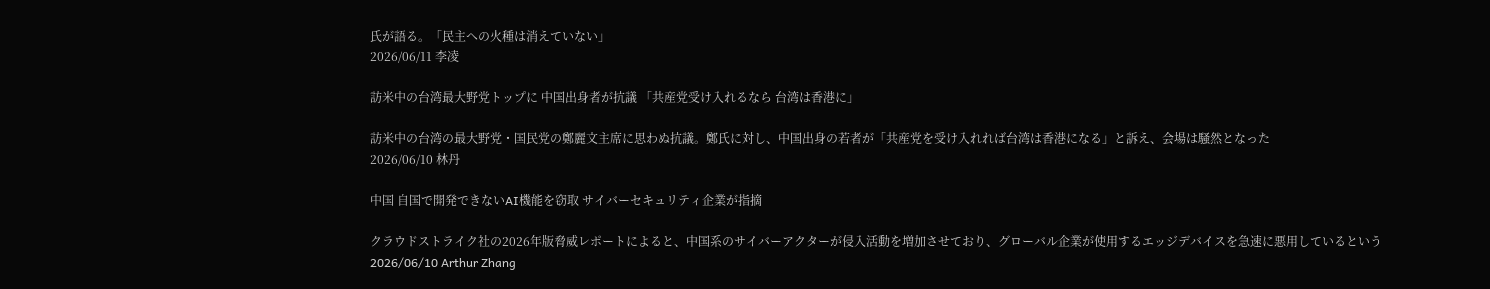氏が語る。「民主への火種は消えていない」
2026/06/11 李凌

訪米中の台湾最大野党トップに 中国出身者が抗議 「共産党受け入れるなら 台湾は香港に」

訪米中の台湾の最大野党・国民党の鄭麗文主席に思わぬ抗議。鄭氏に対し、中国出身の若者が「共産党を受け入れれば台湾は香港になる」と訴え、会場は騒然となった
2026/06/10 林丹

中国 自国で開発できないAI機能を窃取 サイバーセキュリティ企業が指摘

クラウドストライク社の2026年版脅威レポートによると、中国系のサイバーアクターが侵入活動を増加させており、グローバル企業が使用するエッジデバイスを急速に悪用しているという
2026/06/10 Arthur Zhang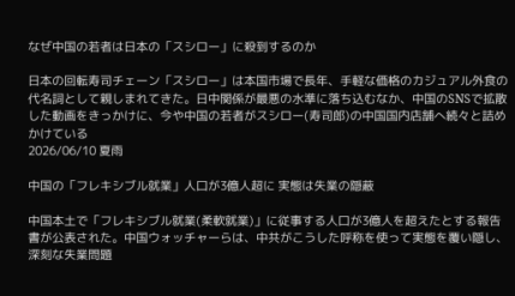なぜ中国の若者は日本の「スシロー」に殺到するのか

日本の回転寿司チェーン「スシロー」は本国市場で長年、手軽な価格のカジュアル外食の代名詞として親しまれてきた。日中関係が最悪の水準に落ち込むなか、中国のSNSで拡散した動画をきっかけに、今や中国の若者がスシロー(寿司郎)の中国国内店舗へ続々と詰めかけている
2026/06/10 夏雨

中国の「フレキシブル就業」人口が3億人超に 実態は失業の隠蔽

中国本土で「フレキシブル就業(柔軟就業)」に従事する人口が3億人を超えたとする報告書が公表された。中国ウォッチャーらは、中共がこうした呼称を使って実態を覆い隠し、深刻な失業問題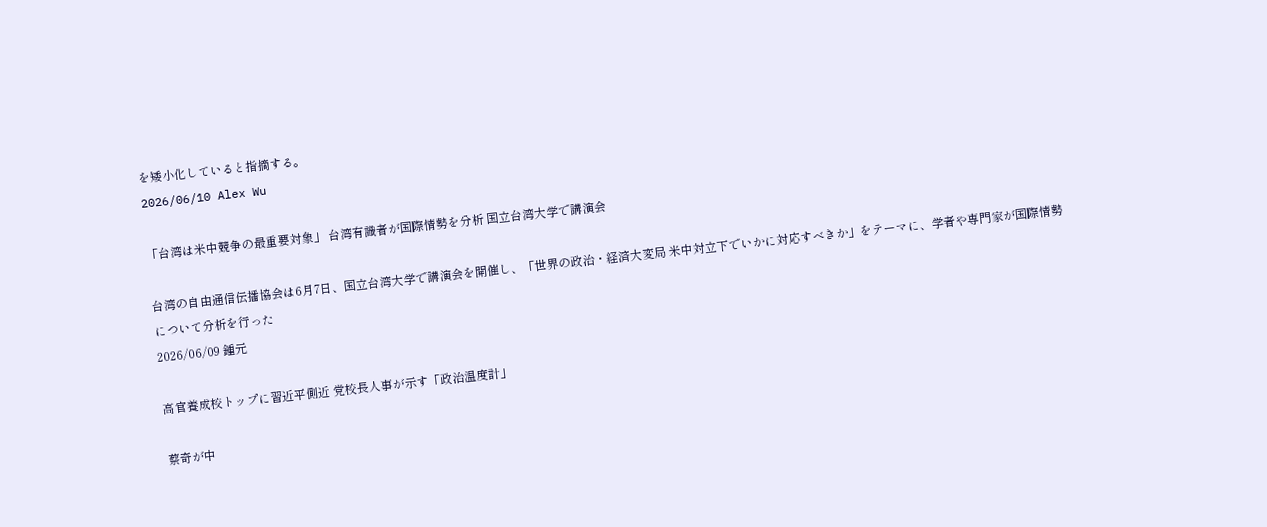を矮小化していると指摘する。
2026/06/10 Alex Wu

「台湾は米中競争の最重要対象」 台湾有識者が国際情勢を分析 国立台湾大学で講演会

台湾の自由通信伝播協会は6月7日、国立台湾大学で講演会を開催し、「世界の政治・経済大変局 米中対立下でいかに対応すべきか」をテーマに、学者や専門家が国際情勢について分析を行った
2026/06/09 鍾元

高官養成校トップに習近平側近 党校長人事が示す「政治温度計」

蔡奇が中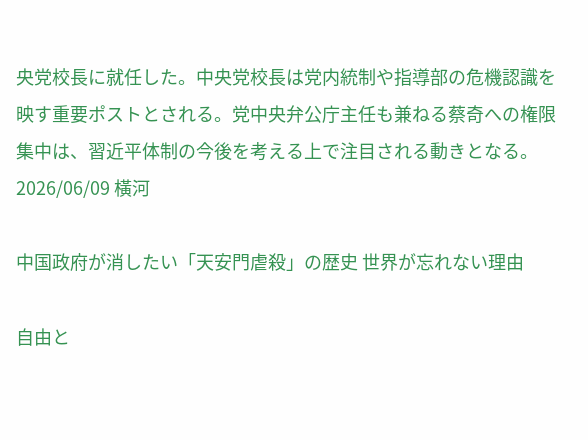央党校長に就任した。中央党校長は党内統制や指導部の危機認識を映す重要ポストとされる。党中央弁公庁主任も兼ねる蔡奇への権限集中は、習近平体制の今後を考える上で注目される動きとなる。
2026/06/09 橫河

中国政府が消したい「天安門虐殺」の歴史 世界が忘れない理由

自由と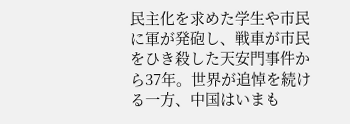民主化を求めた学生や市民に軍が発砲し、戦車が市民をひき殺した天安門事件から37年。世界が追悼を続ける一方、中国はいまも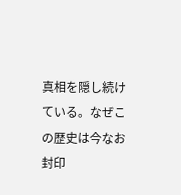真相を隠し続けている。なぜこの歴史は今なお封印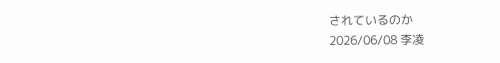されているのか
2026/06/08 李凌